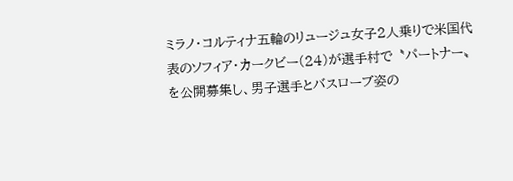ミラノ・コルティナ五輪のリュージュ女子2人乗りで米国代表のソフィア・カークビー(24)が選手村で〝パートナー〟を公開募集し、男子選手とバスローブ姿の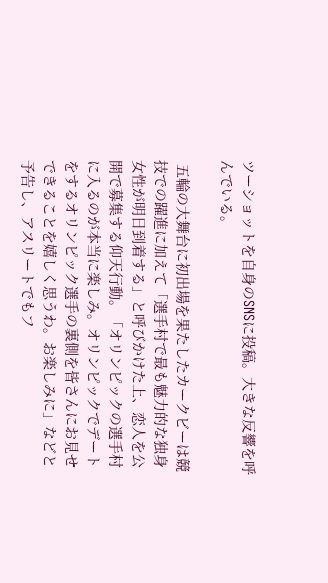ツーショットを自身のSNSに投稿。大きな反響を呼んでいる。

 五輪の大舞台に初出場を果たしたカークビーは競技での躍進に加えて「選手村で最も魅力的な独身女性が明日到着する」と呼びかけた上、恋人を公開で募集する仰天行動。「オリンピックの選手村に入るのが本当に楽しみ。オリンピックでデートをするオリンピック選手の裏側を皆さんにお見せできることを嬉しく思うわ。お楽しみに」などと予告し、アスリートでもフ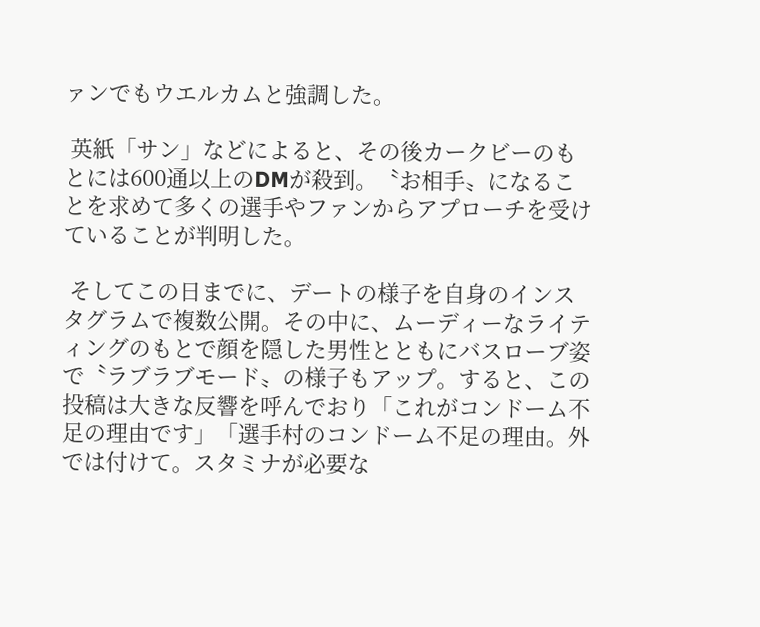ァンでもウエルカムと強調した。

 英紙「サン」などによると、その後カークビーのもとには600通以上のDMが殺到。〝お相手〟になることを求めて多くの選手やファンからアプローチを受けていることが判明した。

 そしてこの日までに、デートの様子を自身のインスタグラムで複数公開。その中に、ムーディーなライティングのもとで顔を隠した男性とともにバスローブ姿で〝ラブラブモード〟の様子もアップ。すると、この投稿は大きな反響を呼んでおり「これがコンドーム不足の理由です」「選手村のコンドーム不足の理由。外では付けて。スタミナが必要な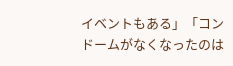イベントもある」「コンドームがなくなったのは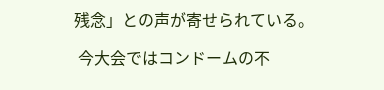残念」との声が寄せられている。

 今大会ではコンドームの不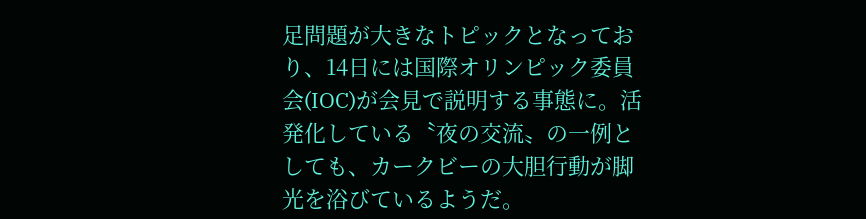足問題が大きなトピックとなっており、14日には国際オリンピック委員会(IOC)が会見で説明する事態に。活発化している〝夜の交流〟の一例としても、カークビーの大胆行動が脚光を浴びているようだ。